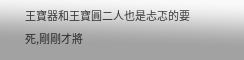王寶器和王寶圓二人也是忐忑的要死,剛剛才將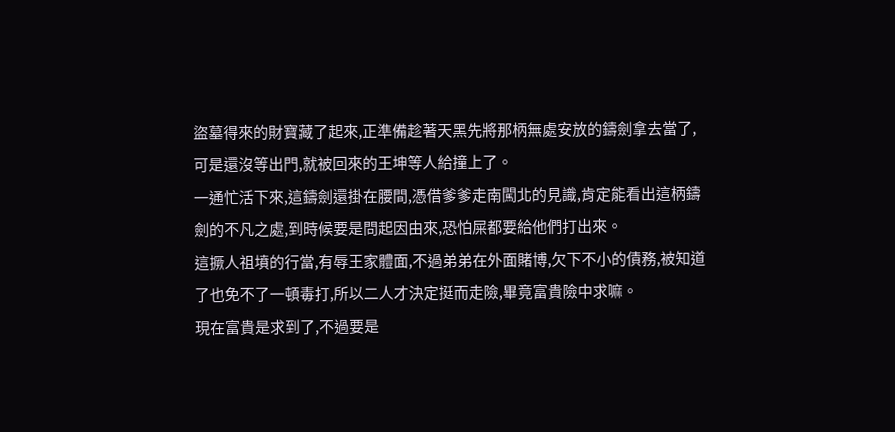盜墓得來的財寶藏了起來,正準備趁著天黑先將那柄無處安放的鑄劍拿去當了,可是還沒等出門,就被回來的王坤等人給撞上了。
一通忙活下來,這鑄劍還掛在腰間,憑借爹爹走南闖北的見識,肯定能看出這柄鑄劍的不凡之處,到時候要是問起因由來,恐怕屎都要給他們打出來。
這撅人祖墳的行當,有辱王家體面,不過弟弟在外面賭博,欠下不小的債務,被知道了也免不了一頓毒打,所以二人才決定挺而走險,畢竟富貴險中求嘛。
現在富貴是求到了,不過要是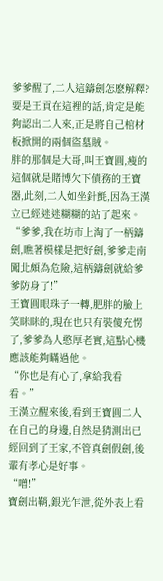爹爹醒了,二人這鑄劍怎麽解釋?
要是王貢在這裡的話,肯定是能夠認出二人來,正是將自己棺材板掀開的兩個盜墓賊。
胖的那個是大哥,叫王寶圓,瘦的這個就是賭博欠下債務的王寶器,此刻,二人如坐針氈,因為王漢立已經迷迷糊糊的站了起來。
“爹爹,我在坊市上淘了一柄鑄劍,瞧著模樣是把好劍,爹爹走南闖北頗為危險,這柄鑄劍就給爹爹防身了!”
王寶圓眼珠子一轉,肥胖的臉上笑眯眯的,現在也只有裝傻充愣了,爹爹為人憨厚老實,這點心機應該能夠瞞過他。
“你也是有心了,拿給我看看。”
王漢立醒來後,看到王寶圓二人在自己的身邊,自然是猜測出已經回到了王家,不管真劍假劍,後輩有孝心是好事。
“噌!”
寶劍出鞘,銀光乍泄,從外表上看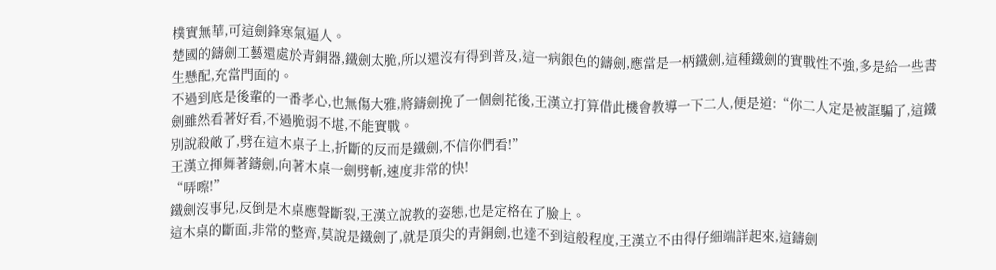樸實無華,可這劍鋒寒氣逼人。
楚國的鑄劍工藝還處於青銅器,鐵劍太脆,所以還沒有得到普及,這一病銀色的鑄劍,應當是一柄鐵劍,這種鐵劍的實戰性不強,多是給一些書生懸配,充當門面的。
不過到底是後輩的一番孝心,也無傷大雅,將鑄劍挽了一個劍花後,王漢立打算借此機會教導一下二人,便是道:“你二人定是被誆騙了,這鐵劍雖然看著好看,不過脆弱不堪,不能實戰。
別說殺敵了,劈在這木桌子上,折斷的反而是鐵劍,不信你們看!”
王漢立揮舞著鑄劍,向著木桌一劍劈斬,速度非常的快!
“哢嚓!”
鐵劍沒事兒,反倒是木桌應聲斷裂,王漢立說教的姿態,也是定格在了臉上。
這木桌的斷面,非常的整齊,莫說是鐵劍了,就是頂尖的青銅劍,也達不到這般程度,王漢立不由得仔細端詳起來,這鑄劍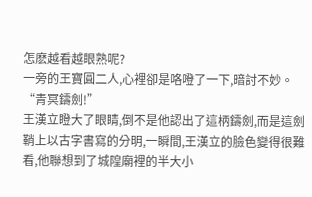怎麽越看越眼熟呢?
一旁的王寶圓二人,心裡卻是咯噔了一下,暗討不妙。
“青冥鑄劍!”
王漢立瞪大了眼睛,倒不是他認出了這柄鑄劍,而是這劍鞘上以古字書寫的分明,一瞬間,王漢立的臉色變得很難看,他聯想到了城隍廟裡的半大小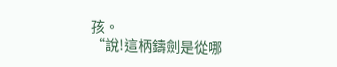孩。
“說!這柄鑄劍是從哪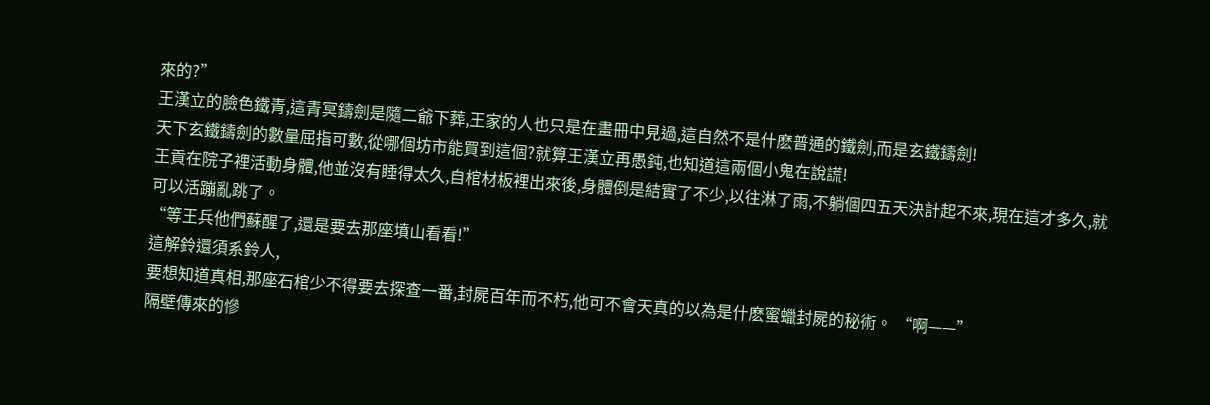來的?”
王漢立的臉色鐵青,這青冥鑄劍是隨二爺下葬,王家的人也只是在畫冊中見過,這自然不是什麽普通的鐵劍,而是玄鐵鑄劍!
天下玄鐵鑄劍的數量屈指可數,從哪個坊市能買到這個?就算王漢立再愚鈍,也知道這兩個小鬼在說謊!
王貢在院子裡活動身體,他並沒有睡得太久,自棺材板裡出來後,身體倒是結實了不少,以往淋了雨,不躺個四五天決計起不來,現在這才多久,就可以活蹦亂跳了。
“等王兵他們蘇醒了,還是要去那座墳山看看!”
這解鈴還須系鈴人,
要想知道真相,那座石棺少不得要去探查一番,封屍百年而不朽,他可不會天真的以為是什麽蜜蠟封屍的秘術。 “啊——”
隔壁傳來的慘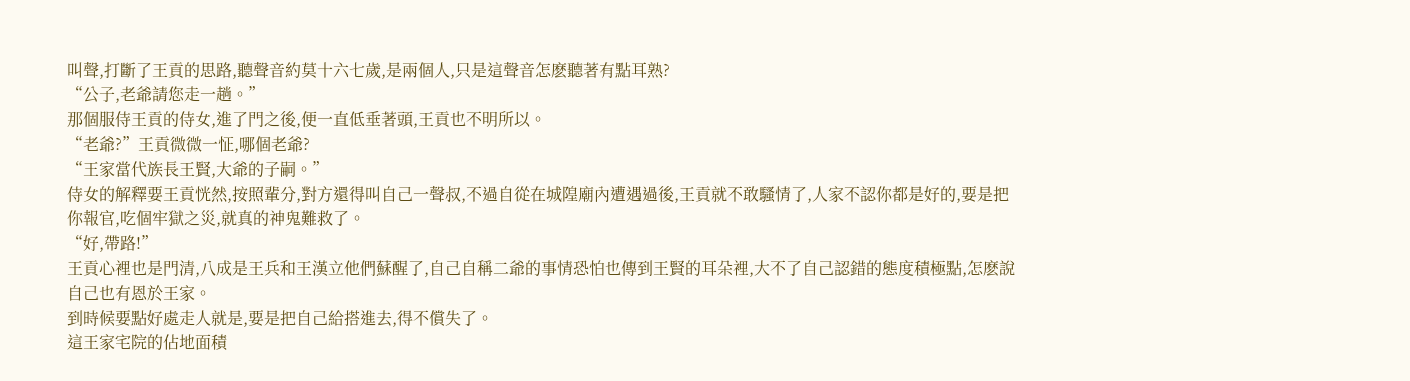叫聲,打斷了王貢的思路,聽聲音約莫十六七歲,是兩個人,只是這聲音怎麽聽著有點耳熟?
“公子,老爺請您走一趟。”
那個服侍王貢的侍女,進了門之後,便一直低垂著頭,王貢也不明所以。
“老爺?”王貢微微一怔,哪個老爺?
“王家當代族長王賢,大爺的子嗣。”
侍女的解釋要王貢恍然,按照輩分,對方還得叫自己一聲叔,不過自從在城隍廟內遭遇過後,王貢就不敢騷情了,人家不認你都是好的,要是把你報官,吃個牢獄之災,就真的神鬼難救了。
“好,帶路!”
王貢心裡也是門清,八成是王兵和王漢立他們蘇醒了,自己自稱二爺的事情恐怕也傳到王賢的耳朵裡,大不了自己認錯的態度積極點,怎麽說自己也有恩於王家。
到時候要點好處走人就是,要是把自己給搭進去,得不償失了。
這王家宅院的佔地面積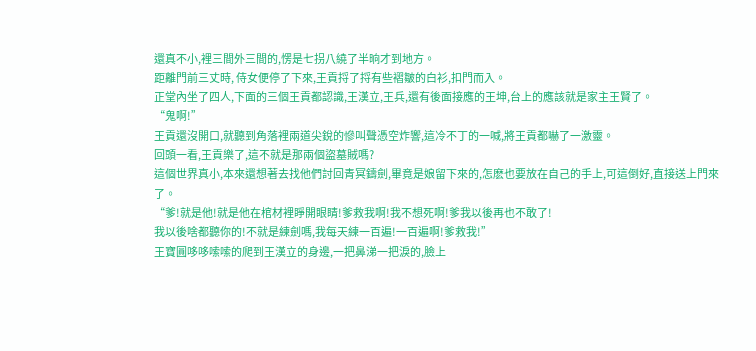還真不小,裡三間外三間的,愣是七拐八繞了半晌才到地方。
距離門前三丈時, 侍女便停了下來,王貢捋了捋有些褶皺的白衫,扣門而入。
正堂內坐了四人,下面的三個王貢都認識,王漢立,王兵,還有後面接應的王坤,台上的應該就是家主王賢了。
“鬼啊!”
王貢還沒開口,就聽到角落裡兩道尖銳的慘叫聲憑空炸響,這冷不丁的一喊,將王貢都嚇了一激靈。
回頭一看,王貢樂了,這不就是那兩個盜墓賊嗎?
這個世界真小,本來還想著去找他們討回青冥鑄劍,畢竟是娘留下來的,怎麽也要放在自己的手上,可這倒好,直接送上門來了。
“爹!就是他!就是他在棺材裡睜開眼睛!爹救我啊!我不想死啊!爹我以後再也不敢了!
我以後啥都聽你的!不就是練劍嗎,我每天練一百遍!一百遍啊!爹救我!”
王寶圓哆哆嗦嗦的爬到王漢立的身邊,一把鼻涕一把淚的,臉上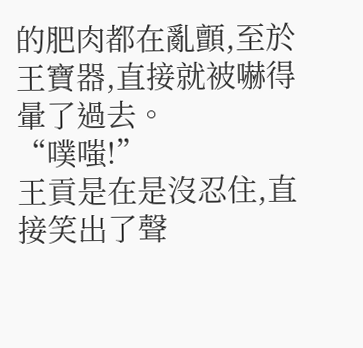的肥肉都在亂顫,至於王寶器,直接就被嚇得暈了過去。
“噗嗤!”
王貢是在是沒忍住,直接笑出了聲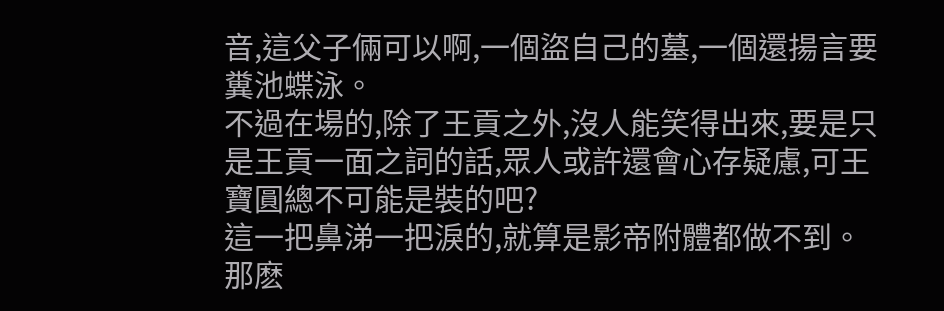音,這父子倆可以啊,一個盜自己的墓,一個還揚言要糞池蝶泳。
不過在場的,除了王貢之外,沒人能笑得出來,要是只是王貢一面之詞的話,眾人或許還會心存疑慮,可王寶圓總不可能是裝的吧?
這一把鼻涕一把淚的,就算是影帝附體都做不到。
那麽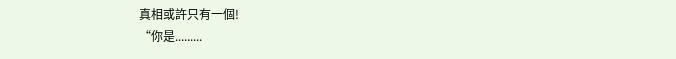真相或許只有一個!
“你是.........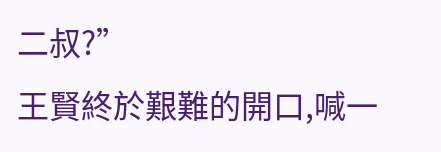二叔?”
王賢終於艱難的開口,喊一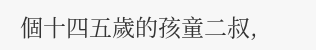個十四五歲的孩童二叔,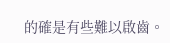的確是有些難以啟齒。